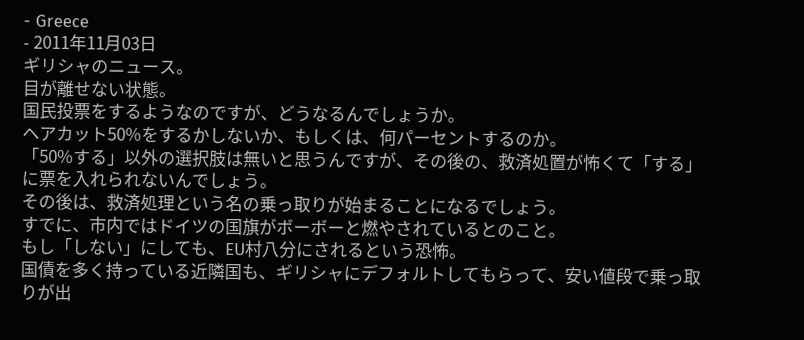- Greece
- 2011年11月03日
ギリシャのニュース。
目が離せない状態。
国民投票をするようなのですが、どうなるんでしょうか。
ヘアカット50%をするかしないか、もしくは、何パーセントするのか。
「50%する」以外の選択肢は無いと思うんですが、その後の、救済処置が怖くて「する」に票を入れられないんでしょう。
その後は、救済処理という名の乗っ取りが始まることになるでしょう。
すでに、市内ではドイツの国旗がボーボーと燃やされているとのこと。
もし「しない」にしても、EU村八分にされるという恐怖。
国債を多く持っている近隣国も、ギリシャにデフォルトしてもらって、安い値段で乗っ取りが出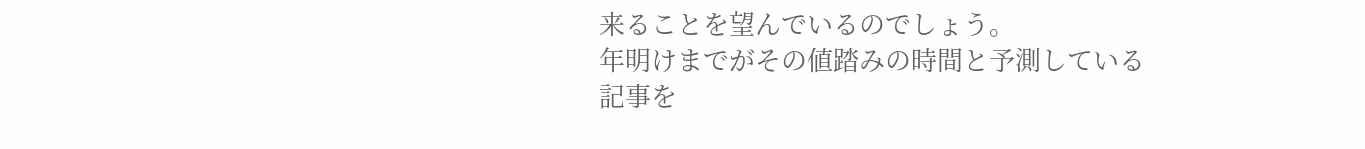来ることを望んでいるのでしょう。
年明けまでがその値踏みの時間と予測している記事を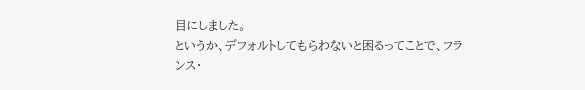目にしました。
というか、デフォルトしてもらわないと困るってことで、フランス・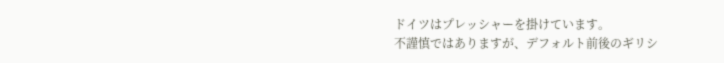ドイツはプレッシャーを掛けています。
不謹慎ではありますが、デフォルト前後のギリシ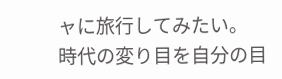ャに旅行してみたい。
時代の変り目を自分の目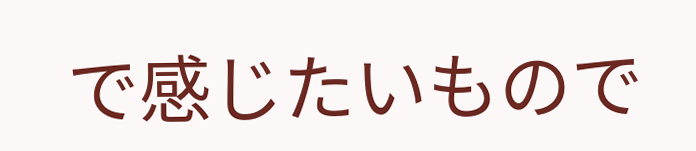で感じたいもので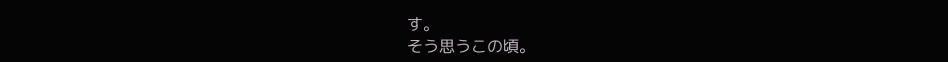す。
そう思うこの頃。